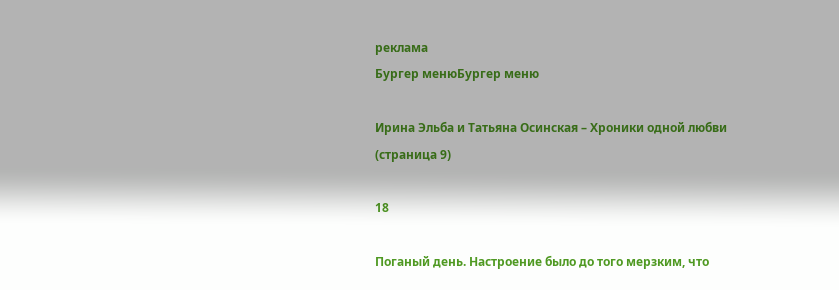реклама
Бургер менюБургер меню

Ирина Эльба и Татьяна Осинская – Хроники одной любви (страница 9)

18

Поганый день. Настроение было до того мерзким, что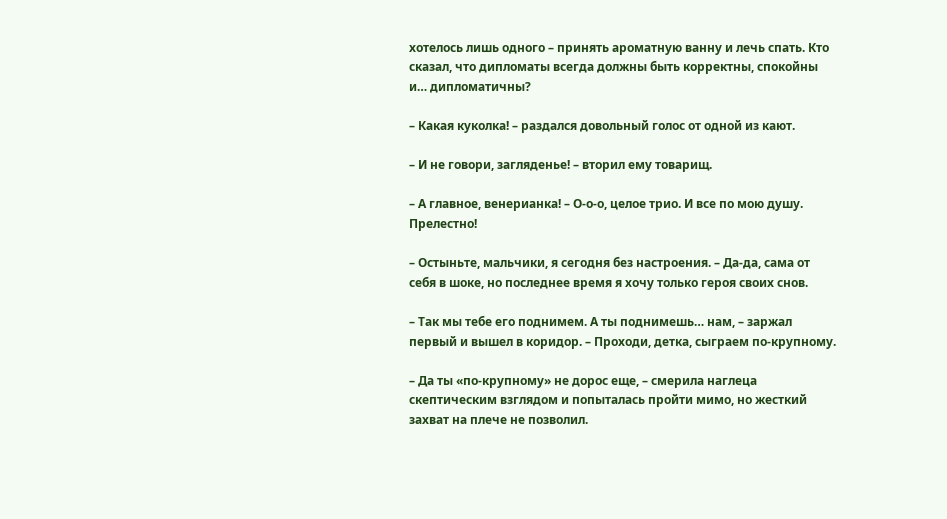хотелось лишь одного – принять ароматную ванну и лечь спать. Кто сказал, что дипломаты всегда должны быть корректны, спокойны и… дипломатичны?

– Какая куколка! – раздался довольный голос от одной из кают.

– И не говори, загляденье! – вторил ему товарищ.

– А главное, венерианка! – О-о-о, целое трио. И все по мою душу. Прелестно!

– Остыньте, мальчики, я сегодня без настроения. – Да-да, сама от себя в шоке, но последнее время я хочу только героя своих снов.

– Так мы тебе его поднимем. А ты поднимешь… нам, – заржал первый и вышел в коридор. – Проходи, детка, сыграем по-крупному.

– Да ты «по-крупному» не дорос еще, – смерила наглеца скептическим взглядом и попыталась пройти мимо, но жесткий захват на плече не позволил.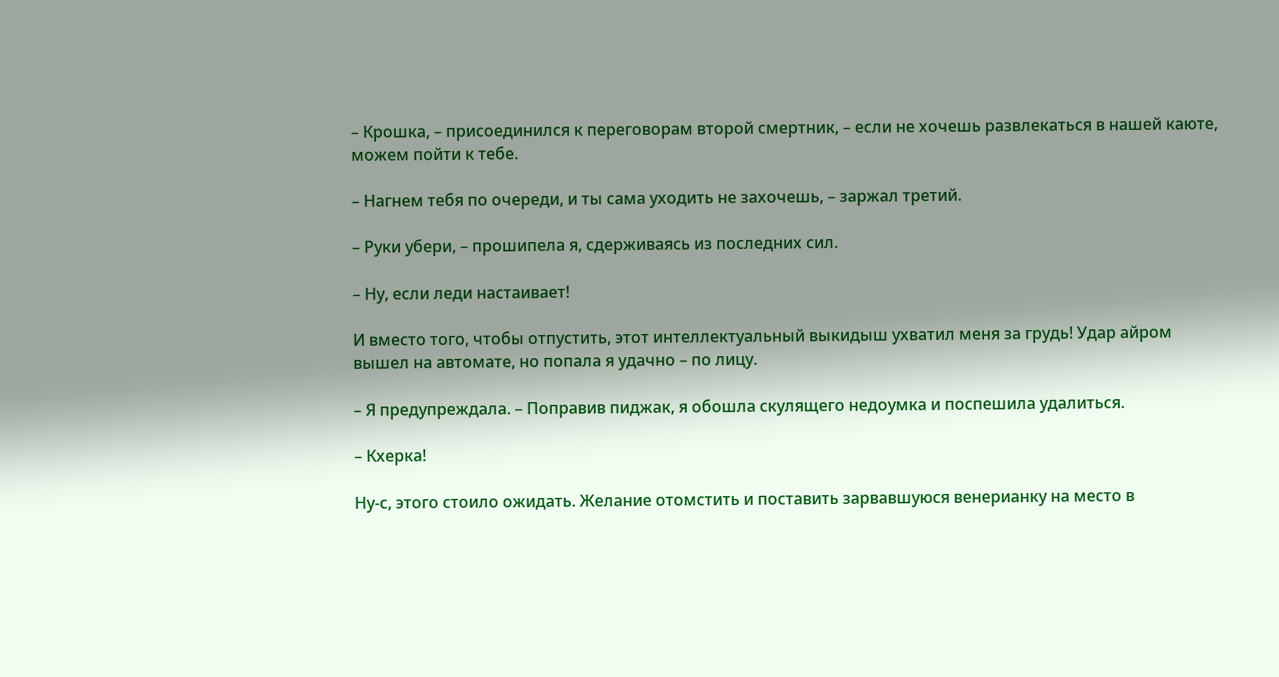– Крошка, – присоединился к переговорам второй смертник, – если не хочешь развлекаться в нашей каюте, можем пойти к тебе.

– Нагнем тебя по очереди, и ты сама уходить не захочешь, – заржал третий.

– Руки убери, – прошипела я, сдерживаясь из последних сил.

– Ну, если леди настаивает!

И вместо того, чтобы отпустить, этот интеллектуальный выкидыш ухватил меня за грудь! Удар айром вышел на автомате, но попала я удачно – по лицу.

– Я предупреждала. – Поправив пиджак, я обошла скулящего недоумка и поспешила удалиться.

– Кхерка!

Ну-с, этого стоило ожидать. Желание отомстить и поставить зарвавшуюся венерианку на место в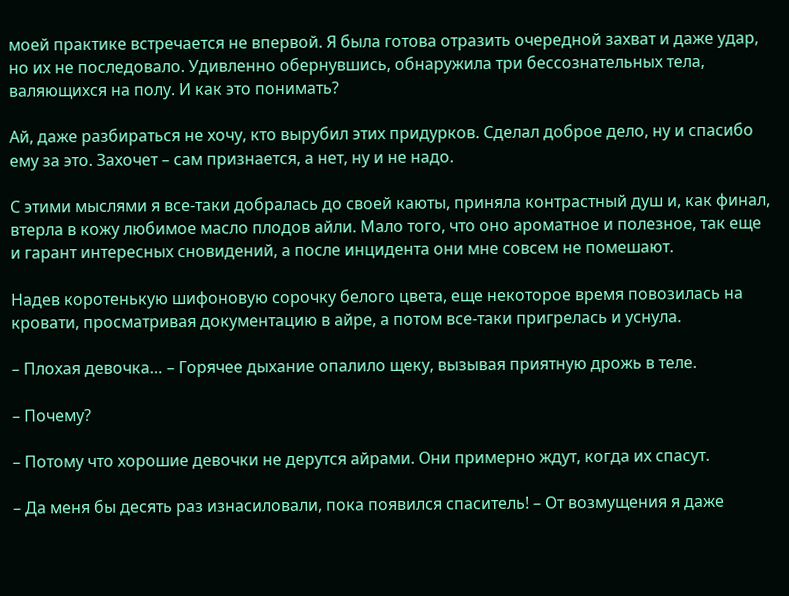моей практике встречается не впервой. Я была готова отразить очередной захват и даже удар, но их не последовало. Удивленно обернувшись, обнаружила три бессознательных тела, валяющихся на полу. И как это понимать?

Ай, даже разбираться не хочу, кто вырубил этих придурков. Сделал доброе дело, ну и спасибо ему за это. Захочет – сам признается, а нет, ну и не надо.

С этими мыслями я все-таки добралась до своей каюты, приняла контрастный душ и, как финал, втерла в кожу любимое масло плодов айли. Мало того, что оно ароматное и полезное, так еще и гарант интересных сновидений, а после инцидента они мне совсем не помешают.

Надев коротенькую шифоновую сорочку белого цвета, еще некоторое время повозилась на кровати, просматривая документацию в айре, а потом все-таки пригрелась и уснула.

– Плохая девочка… – Горячее дыхание опалило щеку, вызывая приятную дрожь в теле.

– Почему?

– Потому что хорошие девочки не дерутся айрами. Они примерно ждут, когда их спасут.

– Да меня бы десять раз изнасиловали, пока появился спаситель! – От возмущения я даже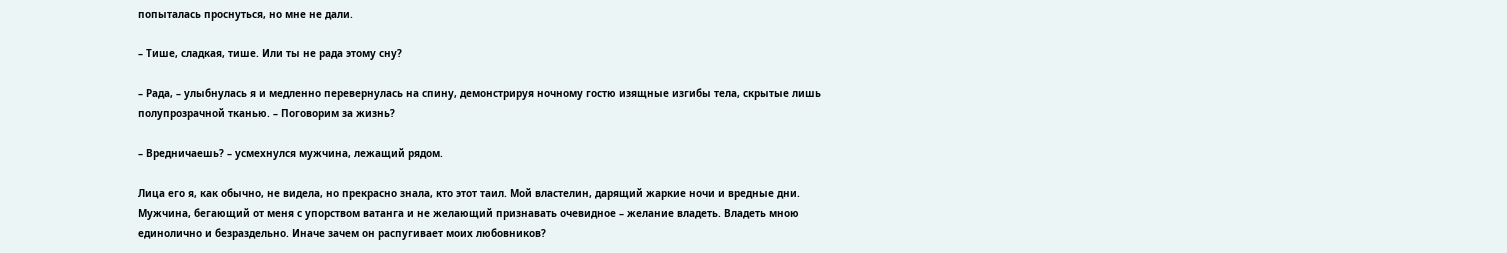попыталась проснуться, но мне не дали.

– Тише, сладкая, тише. Или ты не рада этому сну?

– Рада, – улыбнулась я и медленно перевернулась на спину, демонстрируя ночному гостю изящные изгибы тела, скрытые лишь полупрозрачной тканью. – Поговорим за жизнь?

– Вредничаешь? – усмехнулся мужчина, лежащий рядом.

Лица его я, как обычно, не видела, но прекрасно знала, кто этот таил. Мой властелин, дарящий жаркие ночи и вредные дни. Мужчина, бегающий от меня с упорством ватанга и не желающий признавать очевидное – желание владеть. Владеть мною единолично и безраздельно. Иначе зачем он распугивает моих любовников?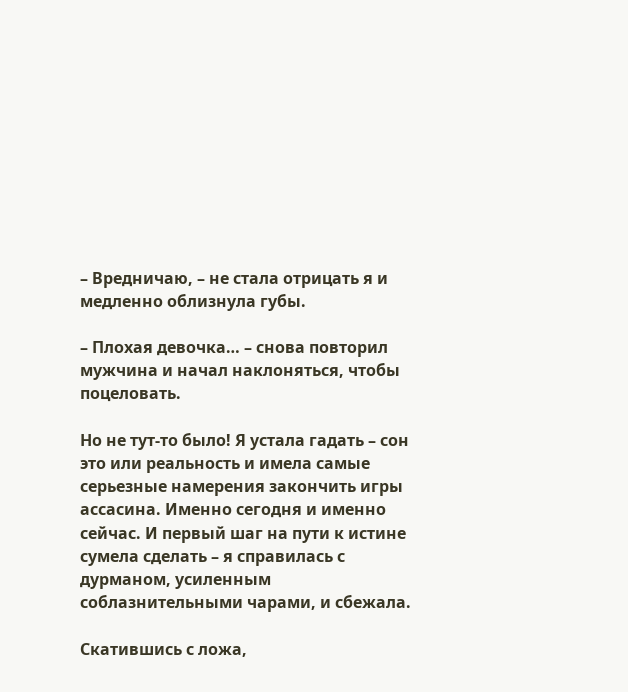– Вредничаю, – не стала отрицать я и медленно облизнула губы.

– Плохая девочка… – снова повторил мужчина и начал наклоняться, чтобы поцеловать.

Но не тут-то было! Я устала гадать – сон это или реальность и имела самые серьезные намерения закончить игры ассасина. Именно сегодня и именно сейчас. И первый шаг на пути к истине сумела сделать – я справилась с дурманом, усиленным соблазнительными чарами, и сбежала.

Скатившись с ложа,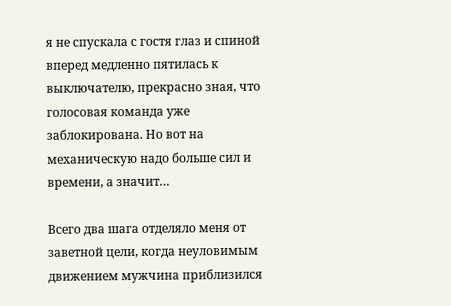я не спускала с гостя глаз и спиной вперед медленно пятилась к выключателю, прекрасно зная, что голосовая команда уже заблокирована. Но вот на механическую надо больше сил и времени, а значит…

Всего два шага отделяло меня от заветной цели, когда неуловимым движением мужчина приблизился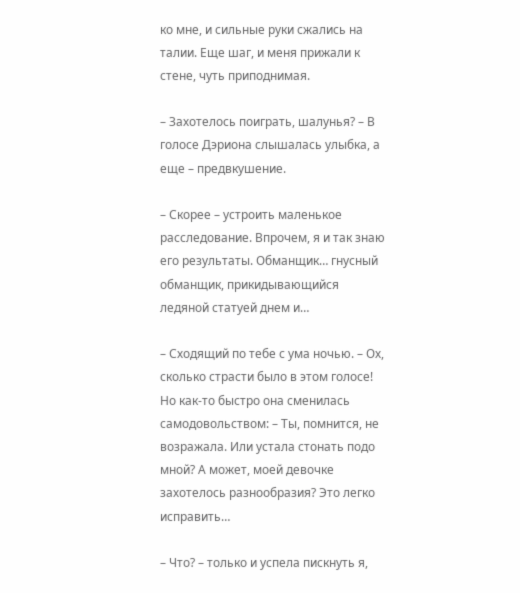ко мне, и сильные руки сжались на талии. Еще шаг, и меня прижали к стене, чуть приподнимая.

– Захотелось поиграть, шалунья? – В голосе Дэриона слышалась улыбка, а еще – предвкушение.

– Скорее – устроить маленькое расследование. Впрочем, я и так знаю его результаты. Обманщик… гнусный обманщик, прикидывающийся ледяной статуей днем и…

– Сходящий по тебе с ума ночью. – Ох, сколько страсти было в этом голосе! Но как-то быстро она сменилась самодовольством: – Ты, помнится, не возражала. Или устала стонать подо мной? А может, моей девочке захотелось разнообразия? Это легко исправить…

– Что? – только и успела пискнуть я,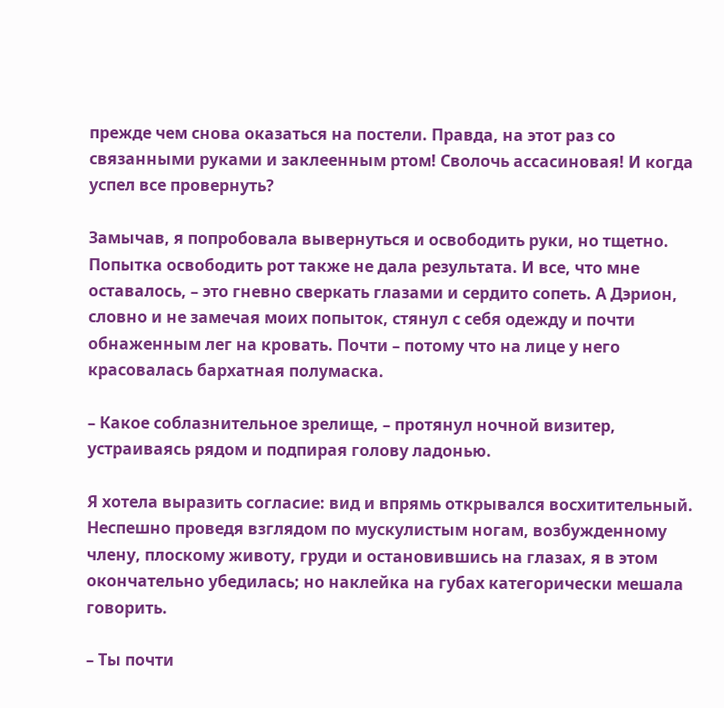прежде чем снова оказаться на постели. Правда, на этот раз со связанными руками и заклеенным ртом! Сволочь ассасиновая! И когда успел все провернуть?

Замычав, я попробовала вывернуться и освободить руки, но тщетно. Попытка освободить рот также не дала результата. И все, что мне оставалось, – это гневно сверкать глазами и сердито сопеть. А Дэрион, словно и не замечая моих попыток, стянул с себя одежду и почти обнаженным лег на кровать. Почти – потому что на лице у него красовалась бархатная полумаска.

– Какое соблазнительное зрелище, – протянул ночной визитер, устраиваясь рядом и подпирая голову ладонью.

Я хотела выразить согласие: вид и впрямь открывался восхитительный. Неспешно проведя взглядом по мускулистым ногам, возбужденному члену, плоскому животу, груди и остановившись на глазах, я в этом окончательно убедилась; но наклейка на губах категорически мешала говорить.

– Ты почти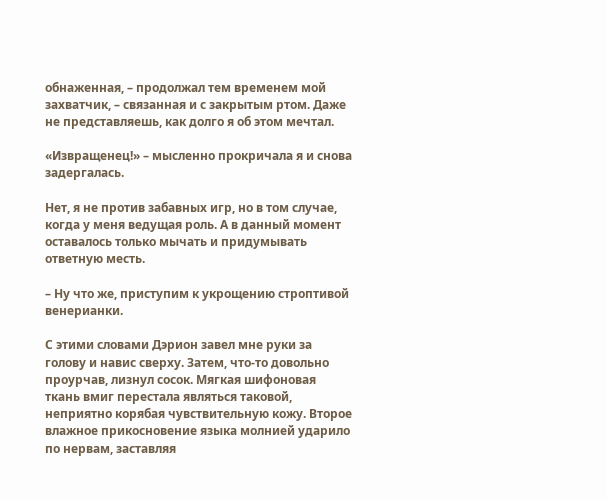обнаженная, – продолжал тем временем мой захватчик, – связанная и с закрытым ртом. Даже не представляешь, как долго я об этом мечтал.

«Извращенец!» – мысленно прокричала я и снова задергалась.

Нет, я не против забавных игр, но в том случае, когда у меня ведущая роль. А в данный момент оставалось только мычать и придумывать ответную месть.

– Ну что же, приступим к укрощению строптивой венерианки.

С этими словами Дэрион завел мне руки за голову и навис сверху. Затем, что-то довольно проурчав, лизнул сосок. Мягкая шифоновая ткань вмиг перестала являться таковой, неприятно корябая чувствительную кожу. Второе влажное прикосновение языка молнией ударило по нервам, заставляя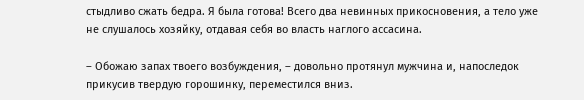стыдливо сжать бедра. Я была готова! Всего два невинных прикосновения, а тело уже не слушалось хозяйку, отдавая себя во власть наглого ассасина.

– Обожаю запах твоего возбуждения, – довольно протянул мужчина и, напоследок прикусив твердую горошинку, переместился вниз.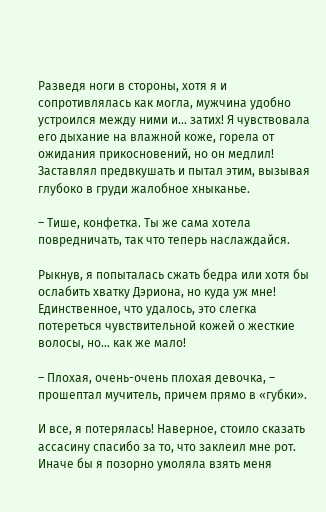Разведя ноги в стороны, хотя я и сопротивлялась как могла, мужчина удобно устроился между ними и… затих! Я чувствовала его дыхание на влажной коже, горела от ожидания прикосновений, но он медлил! Заставлял предвкушать и пытал этим, вызывая глубоко в груди жалобное хныканье.

– Тише, конфетка. Ты же сама хотела повредничать, так что теперь наслаждайся.

Рыкнув, я попыталась сжать бедра или хотя бы ослабить хватку Дэриона, но куда уж мне! Единственное, что удалось, это слегка потереться чувствительной кожей о жесткие волосы, но… как же мало!

– Плохая, очень-очень плохая девочка, – прошептал мучитель, причем прямо в «губки».

И все, я потерялась! Наверное, стоило сказать ассасину спасибо за то, что заклеил мне рот. Иначе бы я позорно умоляла взять меня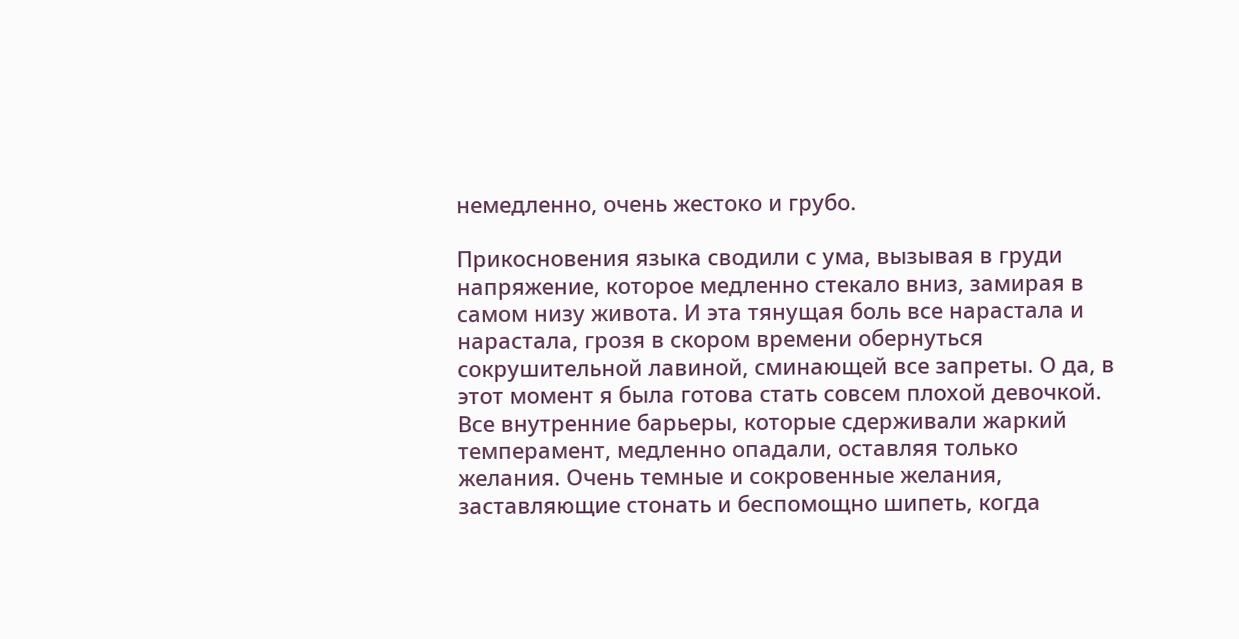немедленно, очень жестоко и грубо.

Прикосновения языка сводили с ума, вызывая в груди напряжение, которое медленно стекало вниз, замирая в самом низу живота. И эта тянущая боль все нарастала и нарастала, грозя в скором времени обернуться сокрушительной лавиной, сминающей все запреты. О да, в этот момент я была готова стать совсем плохой девочкой. Все внутренние барьеры, которые сдерживали жаркий темперамент, медленно опадали, оставляя только желания. Очень темные и сокровенные желания, заставляющие стонать и беспомощно шипеть, когда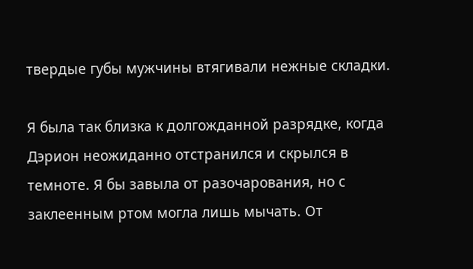твердые губы мужчины втягивали нежные складки.

Я была так близка к долгожданной разрядке, когда Дэрион неожиданно отстранился и скрылся в темноте. Я бы завыла от разочарования, но с заклеенным ртом могла лишь мычать. От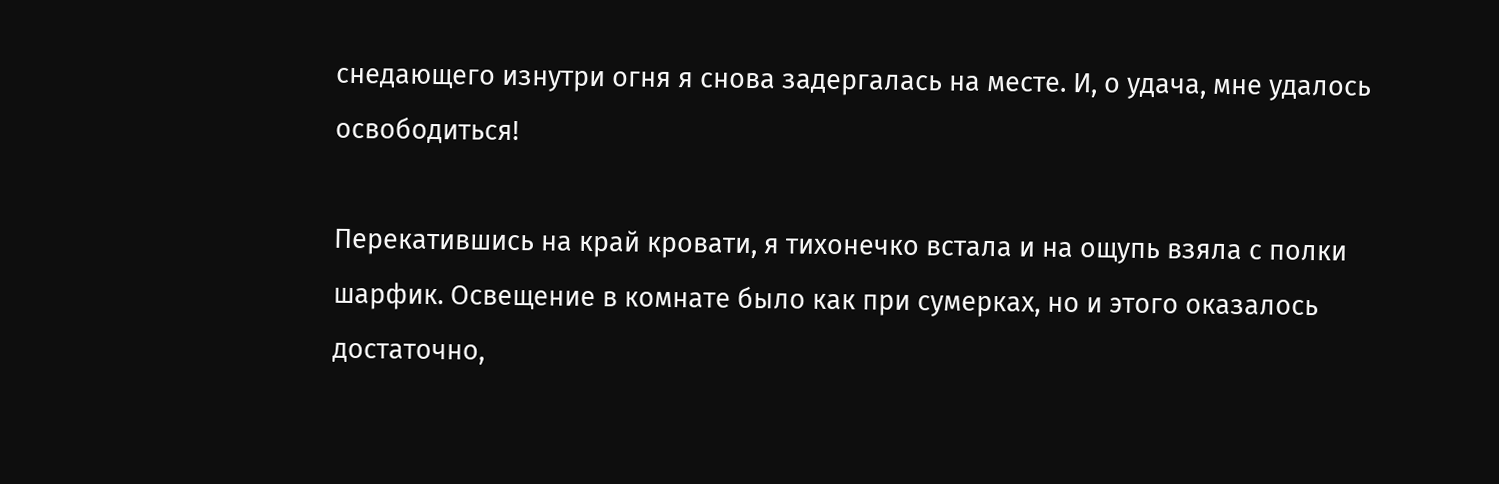снедающего изнутри огня я снова задергалась на месте. И, о удача, мне удалось освободиться!

Перекатившись на край кровати, я тихонечко встала и на ощупь взяла с полки шарфик. Освещение в комнате было как при сумерках, но и этого оказалось достаточно,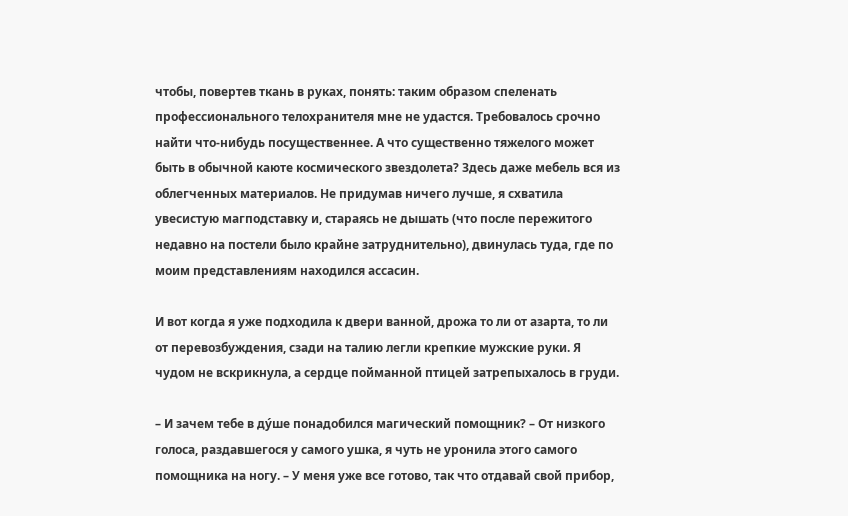чтобы, повертев ткань в руках, понять: таким образом спеленать профессионального телохранителя мне не удастся. Требовалось срочно найти что-нибудь посущественнее. А что существенно тяжелого может быть в обычной каюте космического звездолета? Здесь даже мебель вся из облегченных материалов. Не придумав ничего лучше, я схватила увесистую магподставку и, стараясь не дышать (что после пережитого недавно на постели было крайне затруднительно), двинулась туда, где по моим представлениям находился ассасин.

И вот когда я уже подходила к двери ванной, дрожа то ли от азарта, то ли от перевозбуждения, сзади на талию легли крепкие мужские руки. Я чудом не вскрикнула, а сердце пойманной птицей затрепыхалось в груди.

– И зачем тебе в ду́ше понадобился магический помощник? – От низкого голоса, раздавшегося у самого ушка, я чуть не уронила этого самого помощника на ногу. – У меня уже все готово, так что отдавай свой прибор,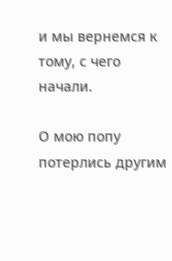и мы вернемся к тому, с чего начали.

О мою попу потерлись другим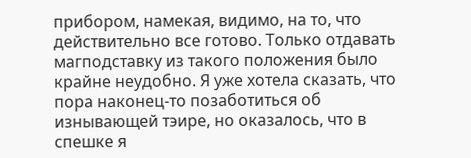прибором, намекая, видимо, на то, что действительно все готово. Только отдавать магподставку из такого положения было крайне неудобно. Я уже хотела сказать, что пора наконец-то позаботиться об изнывающей тэире, но оказалось, что в спешке я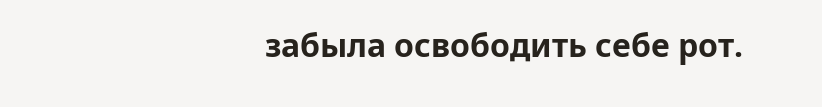забыла освободить себе рот.